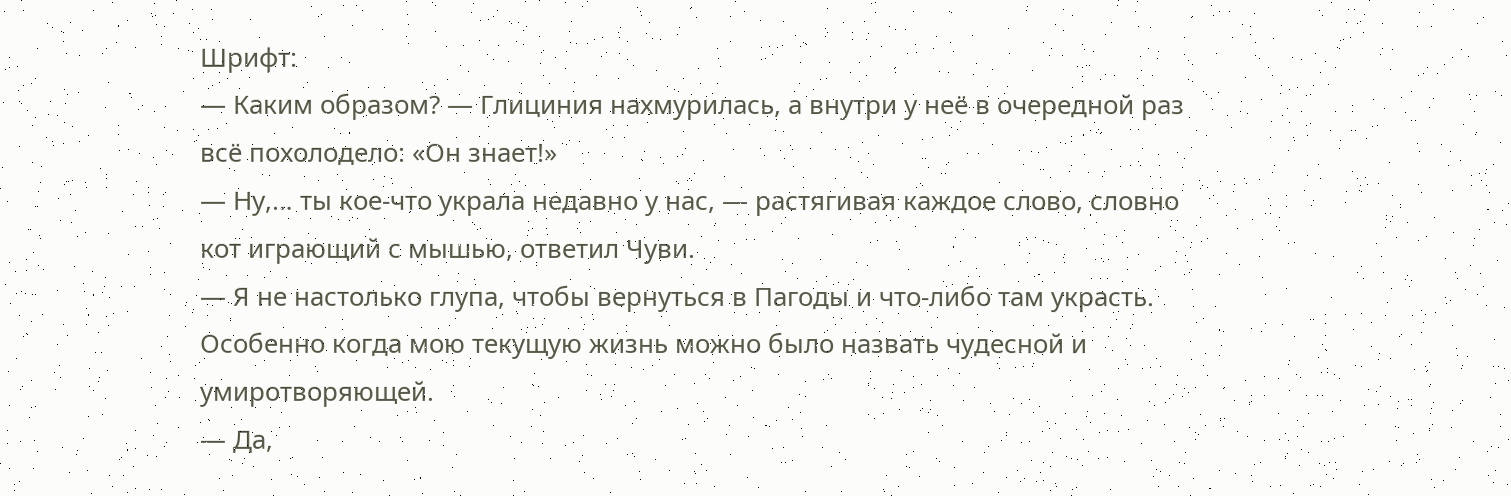Шрифт:
— Каким образом? — Глициния нахмурилась, а внутри у неё в очередной раз всё похолодело: «Он знает!»
— Ну,… ты кое-что украла недавно у нас, — растягивая каждое слово, словно кот играющий с мышью, ответил Чуви.
— Я не настолько глупа, чтобы вернуться в Пагоды и что-либо там украсть. Особенно когда мою текущую жизнь можно было назвать чудесной и умиротворяющей.
— Да,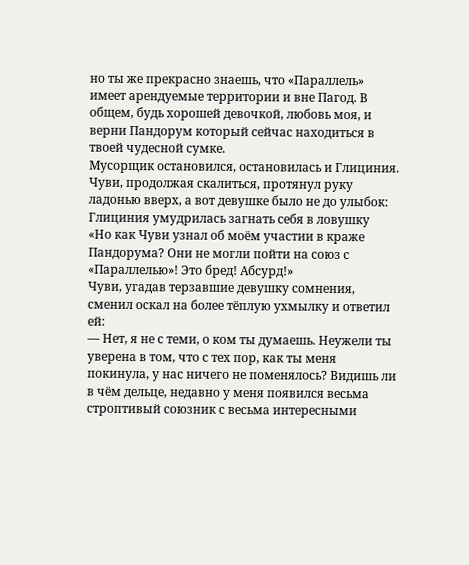но ты же прекрасно знаешь, что «Параллель» имеет арендуемые территории и вне Пагод. В общем, будь хорошей девочкой, любовь моя, и верни Пандорум который сейчас находиться в твоей чудесной сумке.
Мусорщик остановился, остановилась и Глициния. Чуви, продолжая скалиться, протянул руку ладонью вверх, а вот девушке было не до улыбок: Глициния умудрилась загнать себя в ловушку
«Но как Чуви узнал об моём участии в краже Пандорума? Они не могли пойти на союз с «Параллелью»! Это бред! Абсурд!»
Чуви, угадав терзавшие девушку сомнения, сменил оскал на более тёплую ухмылку и ответил ей:
— Нет, я не с теми, о ком ты думаешь. Неужели ты уверена в том, что с тех пор, как ты меня покинула, у нас ничего не поменялось? Видишь ли в чём дельце, недавно у меня появился весьма строптивый союзник с весьма интересными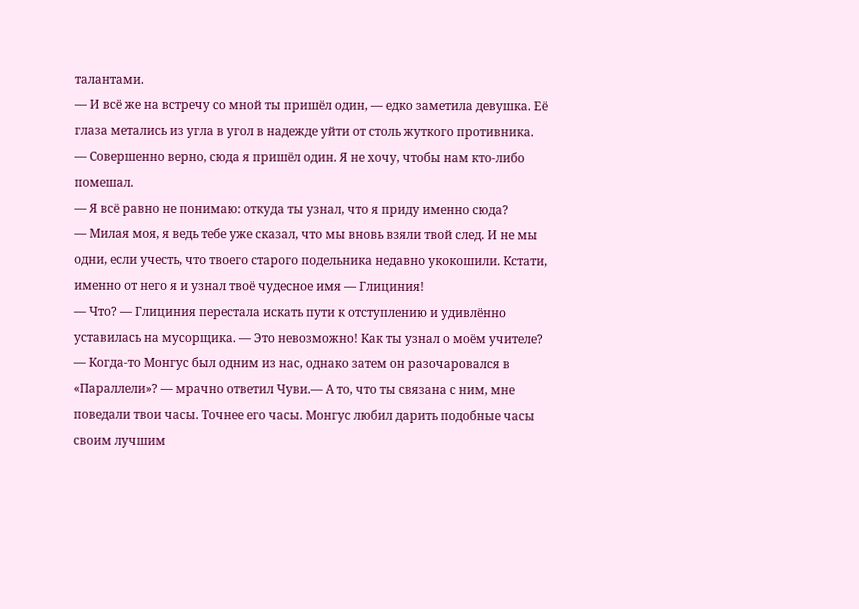талантами.
— И всё же на встречу со мной ты пришёл один, — едко заметила девушка. Её глаза метались из угла в угол в надежде уйти от столь жуткого противника.
— Совершенно верно, сюда я пришёл один. Я не хочу, чтобы нам кто-либо помешал.
— Я всё равно не понимаю: откуда ты узнал, что я приду именно сюда?
— Милая моя, я ведь тебе уже сказал, что мы вновь взяли твой след. И не мы одни, если учесть, что твоего старого подельника недавно укокошили. Кстати, именно от него я и узнал твоё чудесное имя — Глициния!
— Что? — Глициния перестала искать пути к отступлению и удивлённо уставилась на мусорщика. — Это невозможно! Как ты узнал о моём учителе?
— Когда-то Монгус был одним из нас, однако затем он разочаровался в «Параллели»? — мрачно ответил Чуви.— А то, что ты связана с ним, мне поведали твои часы. Точнее его часы. Монгус любил дарить подобные часы своим лучшим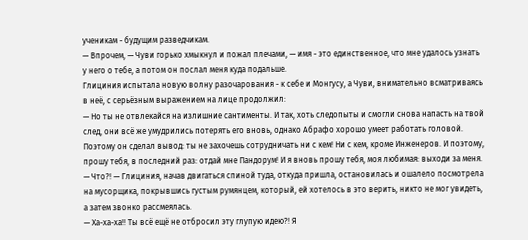ученикам - будущим разведчикам.
— Впрочем, — Чуви горько хмыкнул и пожал плечами, — имя - это единственное, что мне удалось узнать у него о тебе, а потом он послал меня куда подальше.
Глициния испытала новую волну разочарования - к себе и Монгусу, а Чуви, внимательно всматриваясь в неё, с серьёзным выражением на лице продолжил:
— Но ты не отвлекайся на излишние сантименты. И так, хоть следопыты и смогли снова напасть на твой след, они всё же умудрились потерять его вновь, однако Абрафо хорошо умеет работать головой. Поэтому он сделал вывод: ты не захочешь сотрудничать ни с кем! Ни с кем, кроме Инженеров. И поэтому, прошу тебя, в последний раз: отдай мне Пандорум! И я вновь прошу тебя, моя любимая: выходи за меня.
— Что?! — Глициния, начав двигаться спиной туда, откуда пришла, остановилась и ошалело посмотрела на мусорщика, покрывшись густым румянцем, который, ей хотелось в это верить, никто не мог увидеть, а затем звонко рассмеялась.
— Ха-ха-ха!! Ты всё ещё не отбросил эту глупую идею?! Я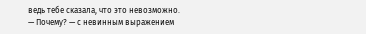ведь тебе сказала, что это невозможно.
— Почему? — с невинным выражением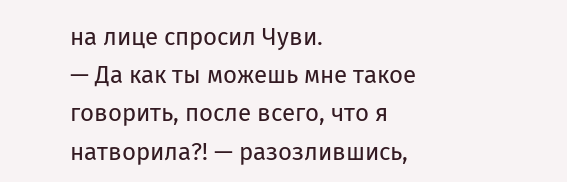на лице спросил Чуви.
— Да как ты можешь мне такое говорить, после всего, что я натворила?! — разозлившись,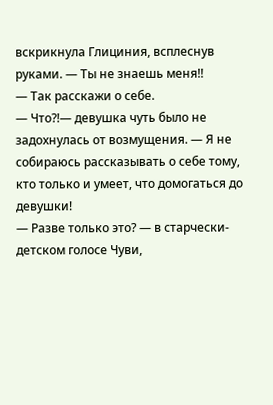вскрикнула Глициния, всплеснув руками. — Ты не знаешь меня!!
— Так расскажи о себе.
— Что?!— девушка чуть было не задохнулась от возмущения. — Я не собираюсь рассказывать о себе тому, кто только и умеет, что домогаться до девушки!
— Разве только это? — в старчески-детском голосе Чуви,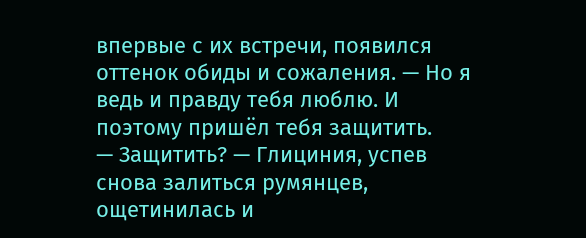впервые с их встречи, появился оттенок обиды и сожаления. — Но я ведь и правду тебя люблю. И поэтому пришёл тебя защитить.
— Защитить? — Глициния, успев снова залиться румянцев, ощетинилась и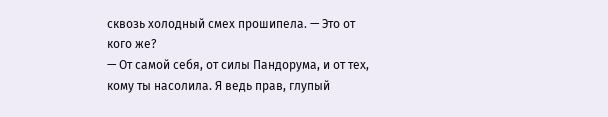сквозь холодный смех прошипела. — Это от кого же?
— От самой себя, от силы Пандорума, и от тех, кому ты насолила. Я ведь прав, глупый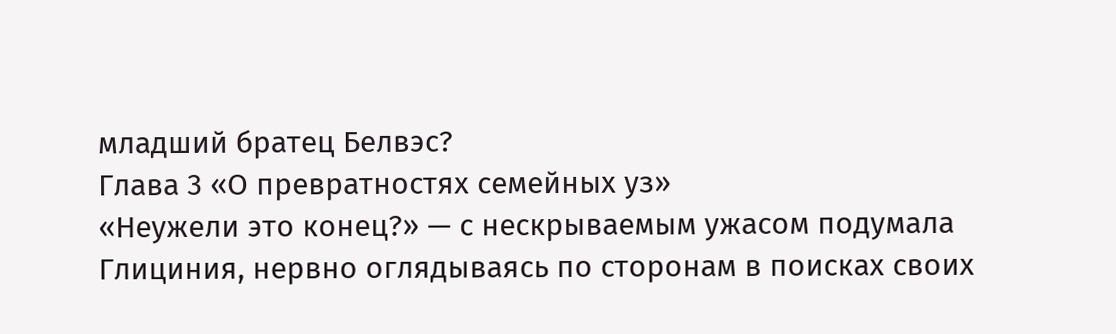младший братец Белвэс?
Глава 3 «О превратностях семейных уз»
«Неужели это конец?» — с нескрываемым ужасом подумала Глициния, нервно оглядываясь по сторонам в поисках своих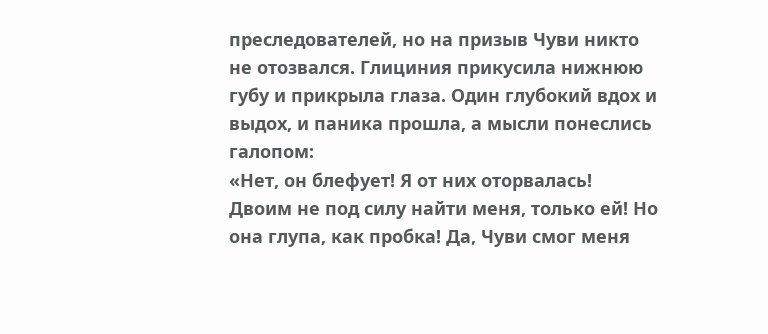преследователей, но на призыв Чуви никто не отозвался. Глициния прикусила нижнюю губу и прикрыла глаза. Один глубокий вдох и выдох, и паника прошла, а мысли понеслись галопом:
«Нет, он блефует! Я от них оторвалась! Двоим не под силу найти меня, только ей! Но она глупа, как пробка! Да, Чуви смог меня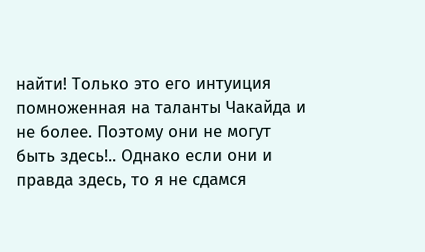найти! Только это его интуиция помноженная на таланты Чакайда и не более. Поэтому они не могут быть здесь!.. Однако если они и правда здесь, то я не сдамся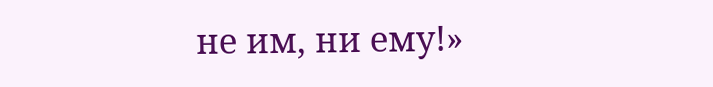не им, ни ему!»